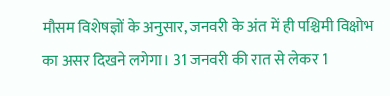मौसम विशेषज्ञों के अनुसार, जनवरी के अंत में ही पश्चिमी विक्षोभ का असर दिखने लगेगा। 31 जनवरी की रात से लेकर 1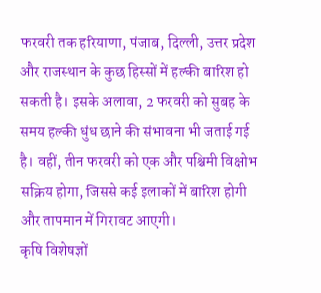फरवरी तक हरियाणा, पंजाब, दिल्ली, उत्तर प्रदेश और राजस्थान के कुछ हिस्सों में हल्की बारिश हो सकती है। इसके अलावा, 2 फरवरी को सुबह के समय हल्की धुंध छाने की संभावना भी जताई गई है। वहीं, तीन फरवरी को एक और पश्चिमी विक्षोभ सक्रिय होगा, जिससे कई इलाकों में बारिश होगी और तापमान में गिरावट आएगी।
कृषि विशेषज्ञों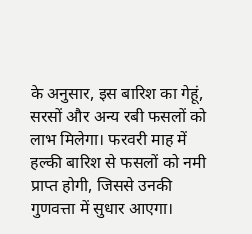के अनुसार, इस बारिश का गेहूं, सरसों और अन्य रबी फसलों को लाभ मिलेगा। फरवरी माह में हल्की बारिश से फसलों को नमी प्राप्त होगी, जिससे उनकी गुणवत्ता में सुधार आएगा।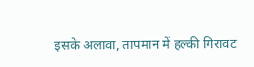इसके अलावा, तापमान में हल्की गिरावट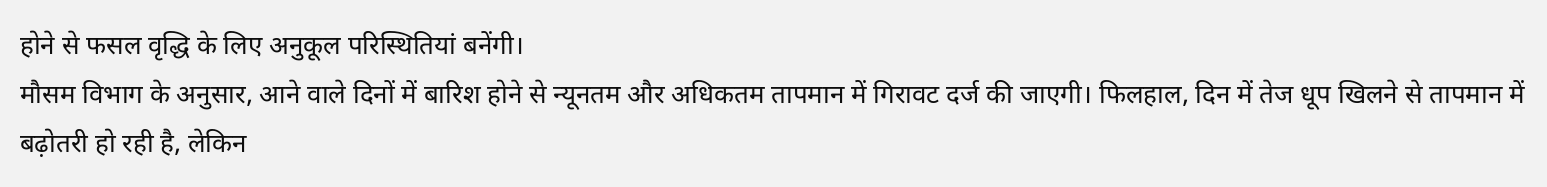होने से फसल वृद्धि के लिए अनुकूल परिस्थितियां बनेंगी।
मौसम विभाग के अनुसार, आने वाले दिनों में बारिश होने से न्यूनतम और अधिकतम तापमान में गिरावट दर्ज की जाएगी। फिलहाल, दिन में तेज धूप खिलने से तापमान में बढ़ोतरी हो रही है, लेकिन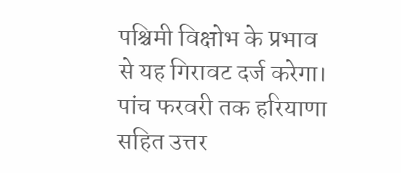पश्चिमी विक्षोभ के प्रभाव से यह गिरावट दर्ज करेगा। पांच फरवरी तक हरियाणा सहित उत्तर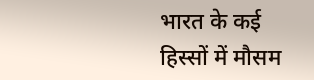भारत के कई हिस्सों में मौसम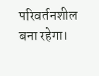परिवर्तनशील बना रहेगा।